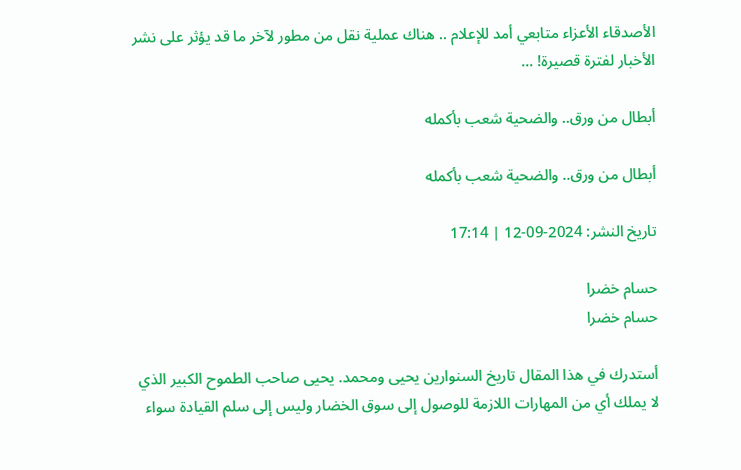الأصدقاء الأعزاء متابعي أمد للإعلام .. هناك عملية نقل من مطور لآخر ما قد يؤثر على نشر الأخبار لفترة قصيرة! ...

أبطال من ورق.. والضحية شعب بأكمله

أبطال من ورق.. والضحية شعب بأكمله

تاريخ النشر: 2024-09-12 | 17:14

حسام خضرا
حسام خضرا

أستدرك في هذا المقال تاريخ السنوارين يحيى ومحمد. يحيى صاحب الطموح الكبير الذي لا يملك أي من المهارات اللازمة للوصول إلى سوق الخضار وليس إلى سلم القيادة سواء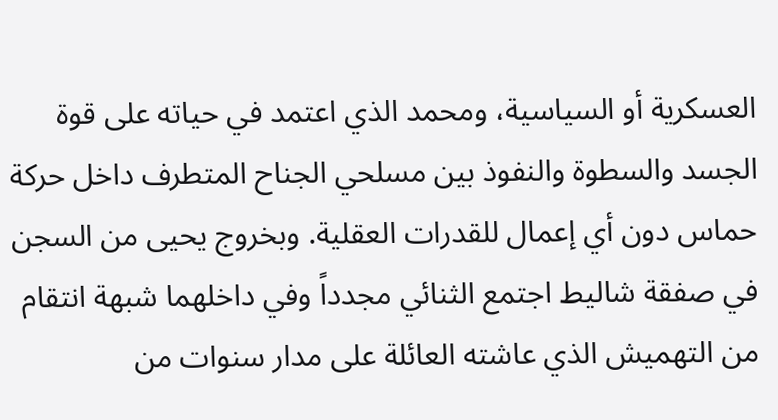العسكرية أو السياسية، ومحمد الذي اعتمد في حياته على قوة الجسد والسطوة والنفوذ بين مسلحي الجناح المتطرف داخل حركة حماس دون أي إعمال للقدرات العقلية. وبخروج يحيى من السجن في صفقة شاليط اجتمع الثنائي مجدداً وفي داخلهما شبهة انتقام من التهميش الذي عاشته العائلة على مدار سنوات من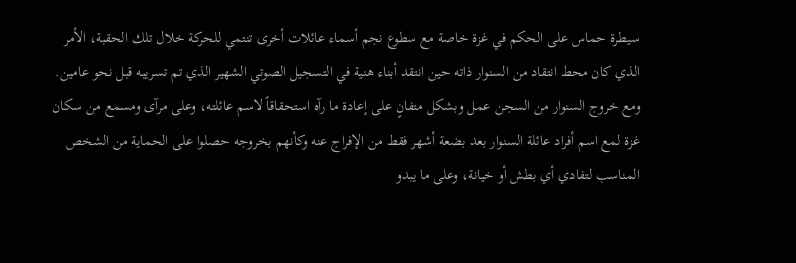سيطرة حماس على الحكم في غزة خاصة مع سطوع نجم أسماء عائلات أخرى تنتمي للحركة خلال تلك الحقبة، الأمر الذي كان محط انتقاد من السنوار ذاته حين انتقد أبناء هنية في التسجيل الصوتي الشهير الذي تم تسريبه قبل نحو عامين.
ومع خروج السنوار من السجن عمل وبشكل متفانٍ على إعادة ما رآه استحقاقاً لاسم عائلته، وعلى مرآى ومسمع من سكان غزة لمع اسم أفراد عائلة السنوار بعد بضعة أشهر فقط من الإفراج عنه وكأنهم بخروجه حصلوا على الحماية من الشخص المناسب لتفادي أي بطش أو خيانة، وعلى ما يبدو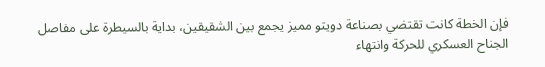فإن الخطة كانت تقتضي بصناعة دويتو مميز يجمع بين الشقيقين، بداية بالسيطرة على مفاصل الجناح العسكري للحركة وانتهاء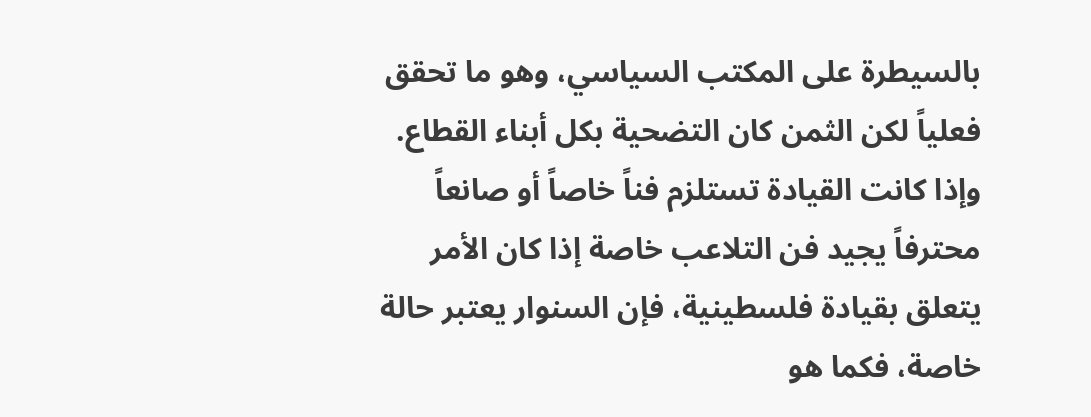بالسيطرة على المكتب السياسي، وهو ما تحقق فعلياً لكن الثمن كان التضحية بكل أبناء القطاع.
وإذا كانت القيادة تستلزم فناً خاصاً أو صانعاً محترفاً يجيد فن التلاعب خاصة إذا كان الأمر يتعلق بقيادة فلسطينية، فإن السنوار يعتبر حالة خاصة، فكما هو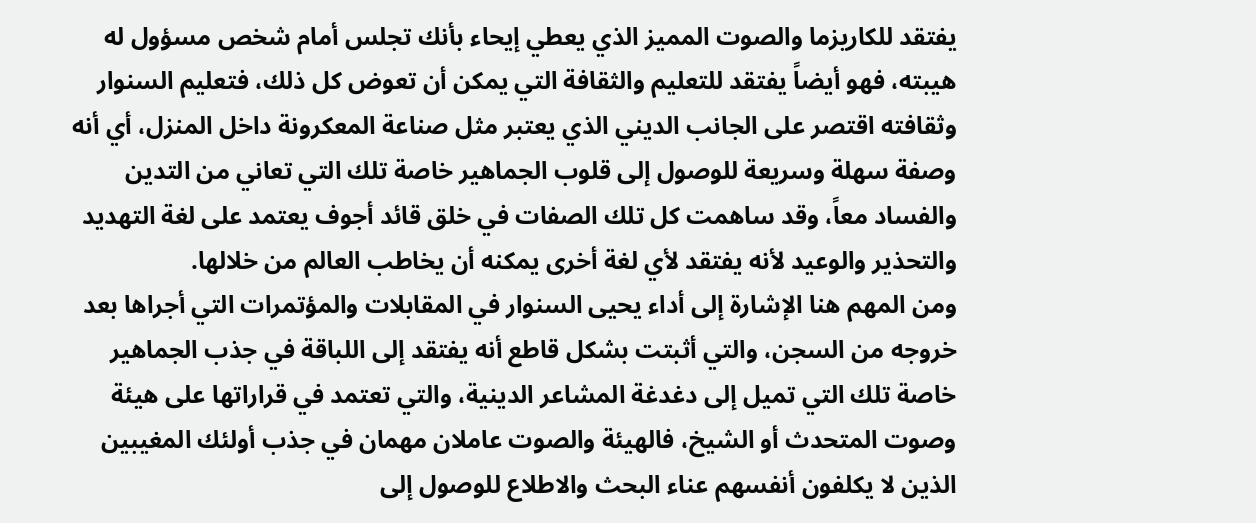يفتقد للكاريزما والصوت المميز الذي يعطي إيحاء بأنك تجلس أمام شخص مسؤول له هيبته، فهو أيضاً يفتقد للتعليم والثقافة التي يمكن أن تعوض كل ذلك، فتعليم السنوار وثقافته اقتصر على الجانب الديني الذي يعتبر مثل صناعة المعكرونة داخل المنزل، أي أنه وصفة سهلة وسريعة للوصول إلى قلوب الجماهير خاصة تلك التي تعاني من التدين والفساد معاً، وقد ساهمت كل تلك الصفات في خلق قائد أجوف يعتمد على لغة التهديد والتحذير والوعيد لأنه يفتقد لأي لغة أخرى يمكنه أن يخاطب العالم من خلالها.
ومن المهم هنا الإشارة إلى أداء يحيى السنوار في المقابلات والمؤتمرات التي أجراها بعد خروجه من السجن، والتي أثبتت بشكل قاطع أنه يفتقد إلى اللباقة في جذب الجماهير خاصة تلك التي تميل إلى دغدغة المشاعر الدينية، والتي تعتمد في قراراتها على هيئة وصوت المتحدث أو الشيخ، فالهيئة والصوت عاملان مهمان في جذب أولئك المغيبين الذين لا يكلفون أنفسهم عناء البحث والاطلاع للوصول إلى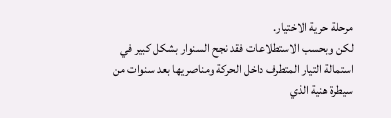مرحلة حرية الاختيار.
لكن وبحسب الاستطلاعات فقد نجح السنوار بشكل كبير في استمالة التيار المتطرف داخل الحركة ومناصريها بعد سنوات من سيطرة هنية الذي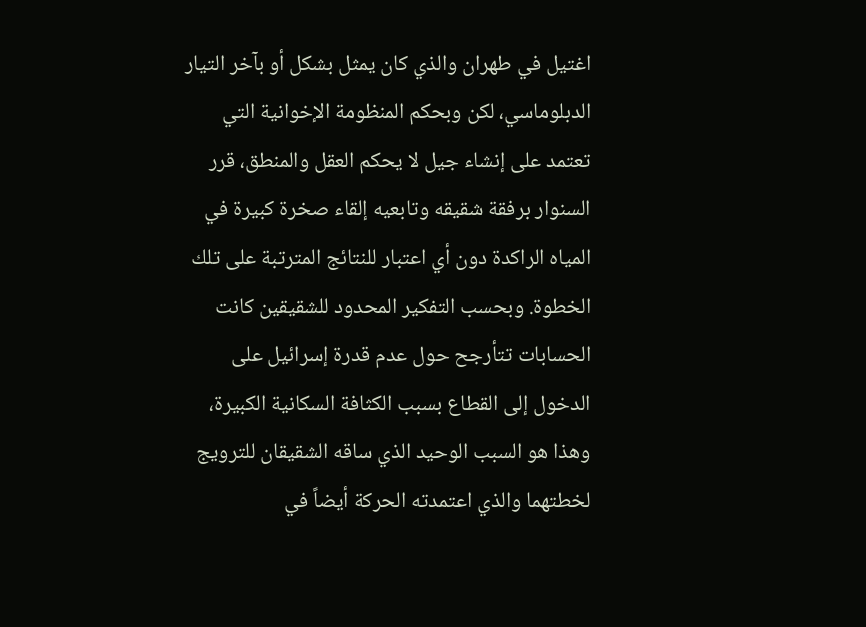اغتيل في طهران والذي كان يمثل بشكل أو بآخر التيار الدبلوماسي، لكن وبحكم المنظومة الإخوانية التي تعتمد على إنشاء جيل لا يحكم العقل والمنطق، قرر السنوار برفقة شقيقه وتابعيه إلقاء صخرة كبيرة في المياه الراكدة دون أي اعتبار للنتائج المترتبة على تلك الخطوة. وبحسب التفكير المحدود للشقيقين كانت الحسابات تتأرجح حول عدم قدرة إسرائيل على الدخول إلى القطاع بسبب الكثافة السكانية الكبيرة، وهذا هو السبب الوحيد الذي ساقه الشقيقان للترويج لخطتهما والذي اعتمدته الحركة أيضاً في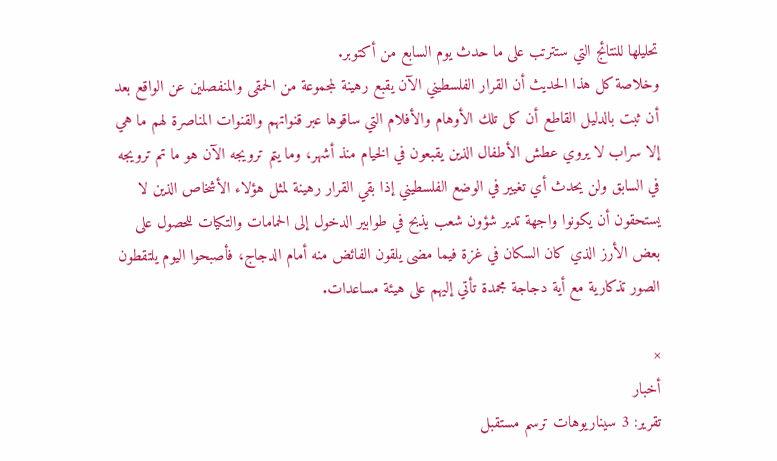تحليلها للنتائج التي ستترتب على ما حدث يوم السابع من أكتوبر.
وخلاصة كل هذا الحديث أن القرار الفلسطيني الآن يقبع رهينة لمجموعة من الحمقى والمنفصلين عن الواقع بعد أن ثبت بالدليل القاطع أن كل تلك الأوهام والأفلام التي ساقوها عبر قنواتهم والقنوات المناصرة لهم ما هي إلا سراب لا يروي عطش الأطفال الذين يقبعون في الخيام منذ أشهر، وما يتم ترويجه الآن هو ما تم ترويجه في السابق ولن يحدث أي تغيير في الوضع الفلسطيني إذا بقي القرار رهينة لمثل هؤلاء الأشخاص الذين لا يستحقون أن يكونوا واجهة تدير شؤون شعب يذبح في طوابير الدخول إلى الحمامات والتكيات للحصول على بعض الأرز الذي كان السكان في غزة فيما مضى يلقون الفائض منه أمام الدجاج، فأصبحوا اليوم يلتقطون الصور تذكارية مع أية دجاجة مجمدة تأتي إليهم على هيئة مساعدات.

×
أخبار
تقرير: 3 سيناريوهات ترسم مستقبل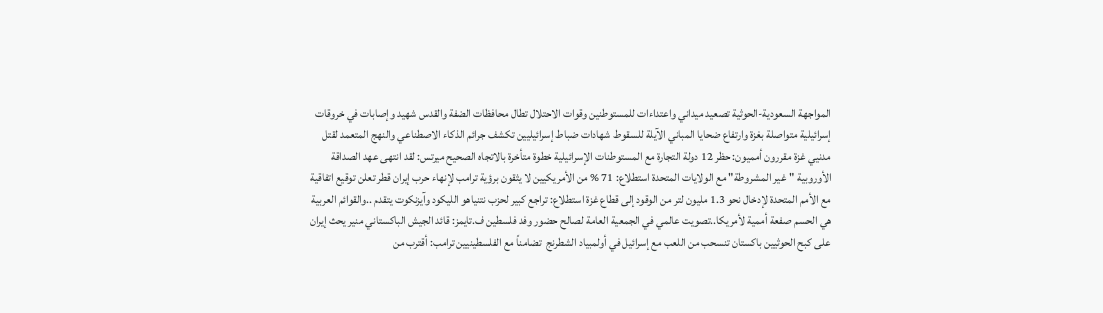المواجهة السعودية-الحوثية تصعيد ميداني واعتداءات للمستوطنين وقوات الاحتلال تطال محافظات الضفة والقدس شهيد وإصابات في خروقات إسرائيلية متواصلة بغزة وارتفاع ضحايا المباني الآيلة للسقوط شهادات ضباط إسرائيليين تكشف جرائم الذكاء الاصطناعي والنهج المتعمد لقتل مدنيي غزة مقررون أمميون: حظر 12 دولة التجارة مع المستوطنات الإسرائيلية خطوة متأخرة بالاتجاه الصحيح ميرتس: لقد انتهى عهد الصداقة الأوروبية "غير المشروطة" مع الولايات المتحدة استطلاع: 71 % من الأمريكيين لا يثقون برؤية ترامب لإنهاء حرب إيران قطر تعلن توقيع اتفاقية مع الأمم المتحدة لإدخال نحو 1.3 مليون لتر من الوقود إلى قطاع غزة استطلاع: تراجع كبير لحزب نتنياهو الليكود وآيزنكوت يتقدم ..والقوائم العربية هي الحسم صفعة أممية لأمريكا..تصويت عالمي في الجمعية العامة لصالح حضور وفد فلسطين ف.تايمز: قائد الجيش الباكستاني منير يحث إيران على كبح الحوثيين باكستان تنسحب من اللعب مع إسرائيل في أولمبياد الشطرنج  تضامناً مع الفلسطينيين ترامب: أقترب من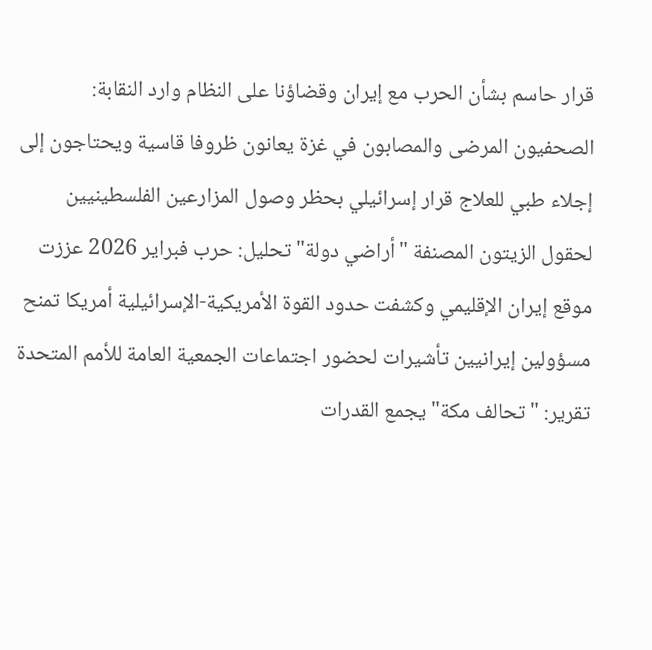قرار حاسم بشأن الحرب مع إيران وقضاؤنا على النظام وارد النقابة: الصحفيون المرضى والمصابون في غزة يعانون ظروفا قاسية ويحتاجون إلى إجلاء طبي للعلاج قرار إسرائيلي بحظر وصول المزارعين الفلسطينيين لحقول الزيتون المصنفة "أراضي دولة" تحليل: حرب فبراير 2026 عززت موقع إيران الإقليمي وكشفت حدود القوة الأمريكية-الإسرائيلية أمريكا تمنح مسؤولين إيرانيين تأشيرات لحضور اجتماعات الجمعية العامة للأمم المتحدة تقرير: "تحالف مكة" يجمع القدرات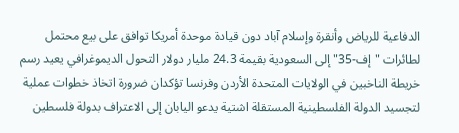الدفاعية للرياض وأنقرة وإسلام آباد دون قيادة موحدة أمريكا توافق على بيع محتمل لطائرات "إف-35" إلى السعودية بقيمة 24.3 مليار دولار التحول الديموغرافي يعيد رسم خريطة الناخبين في الولايات المتحدة الأردن وفرنسا تؤكدان ضرورة اتخاذ خطوات عملية لتجسيد الدولة الفلسطينية المستقلة اشتية يدعو اليابان إلى الاعتراف بدولة فلسطين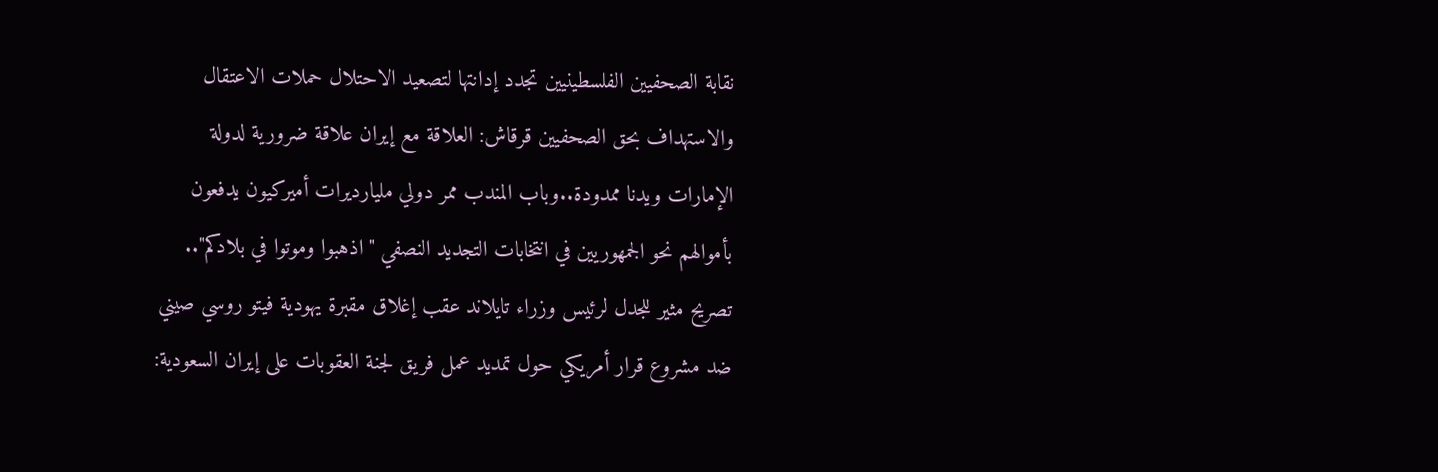نقابة الصحفيين الفلسطينيين تجدد إدانتها لتصعيد الاحتلال حملات الاعتقال والاستهداف بحق الصحفيين قرقاش: العلاقة مع إيران علاقة ضرورية لدولة الإمارات ويدنا ممدودة..وباب المندب ممر دولي مليارديرات أميركيون يدفعون بأموالهم نحو الجمهوريين في انتخابات التجديد النصفي "اذهبوا وموتوا في بلادكم".. تصريح مثير للجدل لرئيس وزراء تايلاند عقب إغلاق مقبرة يهودية فيتو روسي صيني ضد مشروع قرار أمريكي حول تمديد عمل فريق لجنة العقوبات على إيران السعودية: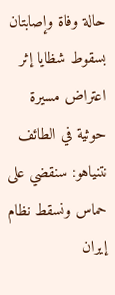حالة وفاة وإصابتان بسقوط شظايا إثر اعتراض مسيرة حوثية في الطائف نتنياهو: سنقضي على حماس ونسقط نظام إيران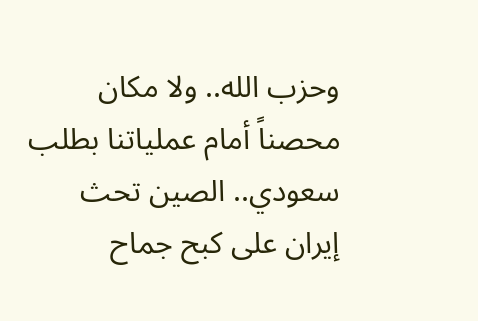وحزب الله.. ولا مكان محصناً أمام عملياتنا بطلب سعودي.. الصين تحث إيران على كبح جماح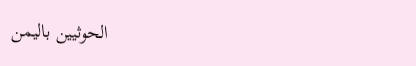الحوثيين باليمن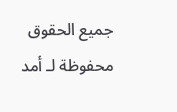جميع الحقوق محفوظة لـ أمد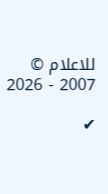للاعلام © 2007 - 2026

✔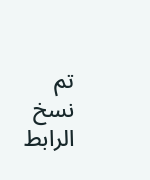تم نسخ الرابط